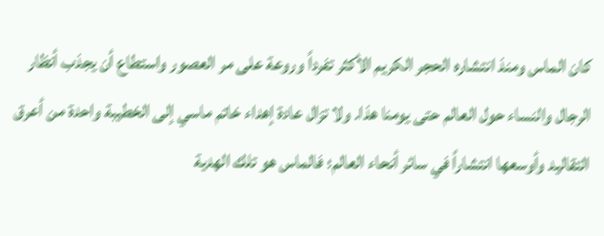كان الماس ومنذ انتشاره الحجر الكريم الأكثر تفرداً وروعة على مر العصور واستطاع أن يجذب أنظار الرجال والنساء حول العالم حتى يومنا هذا. ولا تزال عادة إهداء خاتم ماسي إلى الخطيبة واحدة من أعرق التقاليد وأوسعها انتشاراً في سائر أنحاء العالم؛ فالماس هو تلك الهدية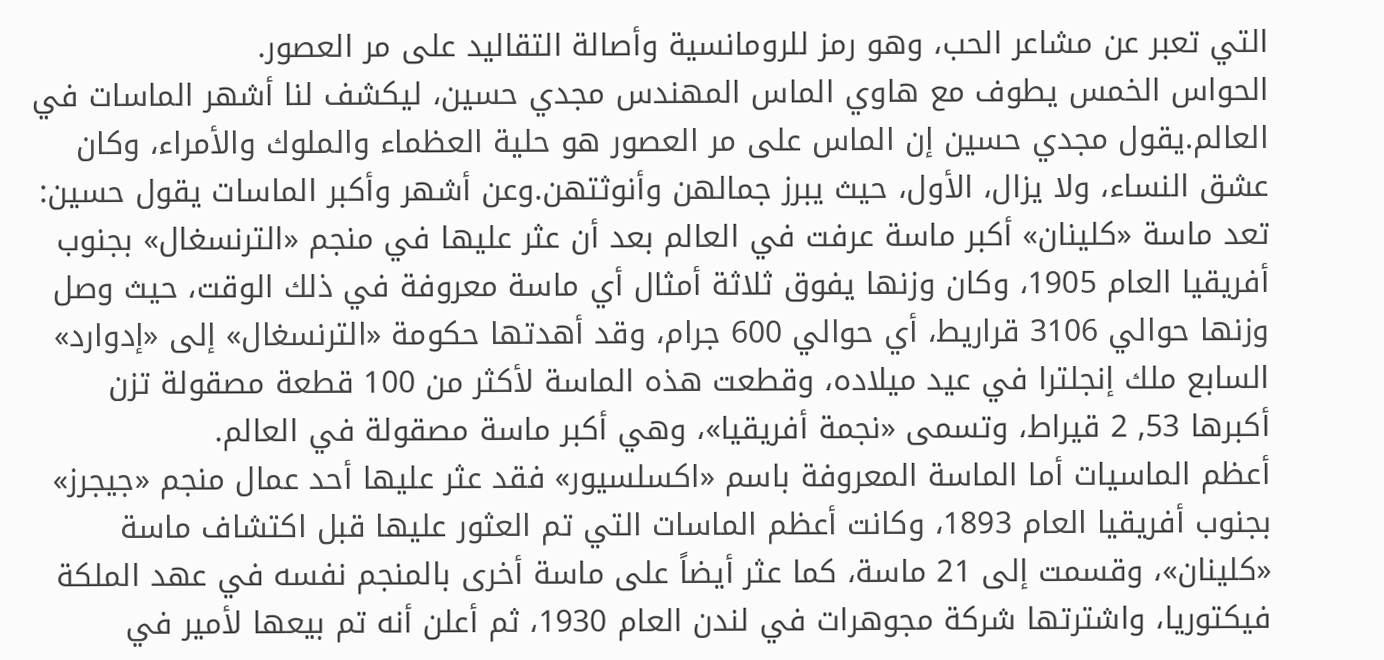التي تعبر عن مشاعر الحب، وهو رمز للرومانسية وأصالة التقاليد على مر العصور.
الحواس الخمس يطوف مع هاوي الماس المهندس مجدي حسين، ليكشف لنا أشهر الماسات في العالم.يقول مجدي حسين إن الماس على مر العصور هو حلية العظماء والملوك والأمراء، وكان عشق النساء، ولا يزال، الأول، حيث يبرز جمالهن وأنوثتهن.وعن أشهر وأكبر الماسات يقول حسين: تعد ماسة «كلينان» أكبر ماسة عرفت في العالم بعد أن عثر عليها في منجم «الترنسغال» بجنوب أفريقيا العام 1905، وكان وزنها يفوق ثلاثة أمثال أي ماسة معروفة في ذلك الوقت، حيث وصل وزنها حوالي 3106 قراريط، أي حوالي 600 جرام، وقد أهدتها حكومة «الترنسغال» إلى «إدوارد» السابع ملك إنجلترا في عيد ميلاده، وقطعت هذه الماسة لأكثر من 100 قطعة مصقولة تزن أكبرها 53, 2 قيراط، وتسمى «نجمة أفريقيا»، وهي أكبر ماسة مصقولة في العالم.
أعظم الماسيات أما الماسة المعروفة باسم «اكسلسيور» فقد عثر عليها أحد عمال منجم «جيجرز» بجنوب أفريقيا العام 1893، وكانت أعظم الماسات التي تم العثور عليها قبل اكتشاف ماسة «كلينان»، وقسمت إلى 21 ماسة، كما عثر أيضاً على ماسة أخرى بالمنجم نفسه في عهد الملكة فيكتوريا، واشترتها شركة مجوهرات في لندن العام 1930، ثم أعلن أنه تم بيعها لأمير في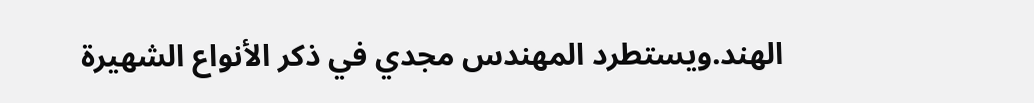الهند.ويستطرد المهندس مجدي في ذكر الأنواع الشهيرة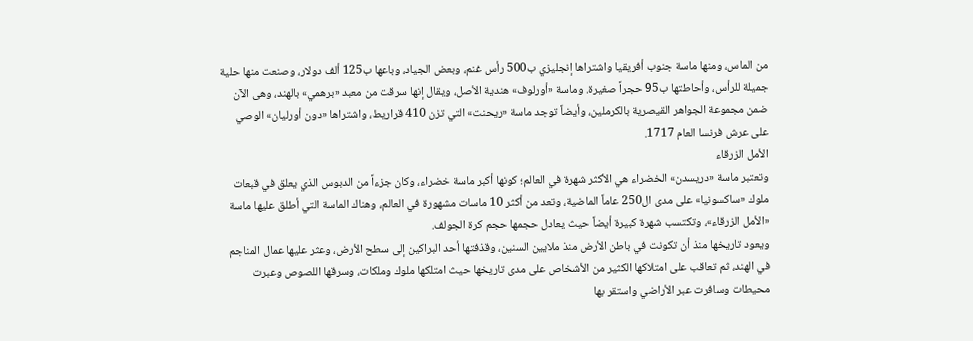من الماس، ومنها ماسة جنوب أفريقيا واشتراها إنجليزي ب500 رأس غنم، وبعض الجياد، وباعها ب125 ألف دولار، وصنعت منها حلية جميلة للرأس، وأحاطتها ب95 حجراً صغيرة. وماسة «أورلوف» هندية الأصل، ويقال إنها سرقت من معبد «برهمي» بالهند، وهى الآن ضمن مجموعة الجواهر القيصرية بالكرملين، وأيضاً توجد ماسة «ريحنت» التي تزن 410 قراريط، واشتراها «دون أورليان» الوصي على عرش فرنسا العام 1717.
الأمل الزرقاء
وتعتبر ماسة «دريسدن» الخضراء هي الأكثر شهرة في العالم؛ كونها أكبر ماسة خضراء، وكان جزءاً من الدبوس الذي يعلق في قبعات ملوك «ساكسونيا» على مدى ال250 عاماً الماضية، وتعد من أكثر 10 ماسات مشهورة في العالم، وهناك الماسة التي أطلق عليها ماسة «الأمل الزرقاء»، وتكتسب شهرة كبيرة أيضاً حيث يعادل حجمها حجم كرة الجولف.
ويعود تاريخها منذ أن تكونت في باطن الأرض منذ ملايين السنين، وقذفتها أحد البراكين إلى سطح الأرض، وعثر عليها عمال المناجم في الهند، ثم تعاقب على امتلاكها الكثير من الأشخاص على مدى تاريخها حيث امتلكها ملوك وملكات، وسرقها اللصوص وعبرت محيطات وسافرت عبر الأراضي واستقر بها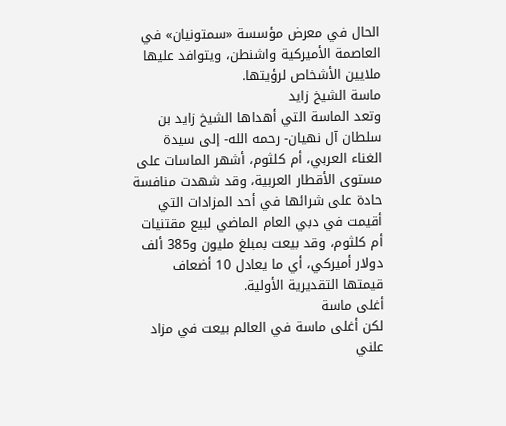الحال في معرض مؤسسة «سمتونيان» في العاصمة الأميركية واشنطن، ويتوافد عليها ملايين الأشخاص لرؤيتها.
ماسة الشيخ زايد
وتعد الماسة التي أهداها الشيخ زايد بن سلطان آل نهيان- رحمه الله- إلى سيدة الغناء العربي، أم كلثوم، أشهر الماسات على مستوى الأقطار العربية، وقد شهدت منافسة حادة على شرائها في أحد المزادات التي أقيمت في دبي العام الماضي لبيع مقتنيات أم كلثوم، وقد بيعت بمبلغ مليون و385 ألف دولار أميركي، أي ما يعادل 10 أضعاف قيمتها التقديرية الأولية.
أغلى ماسة
لكن أغلى ماسة في العالم بيعت في مزاد علني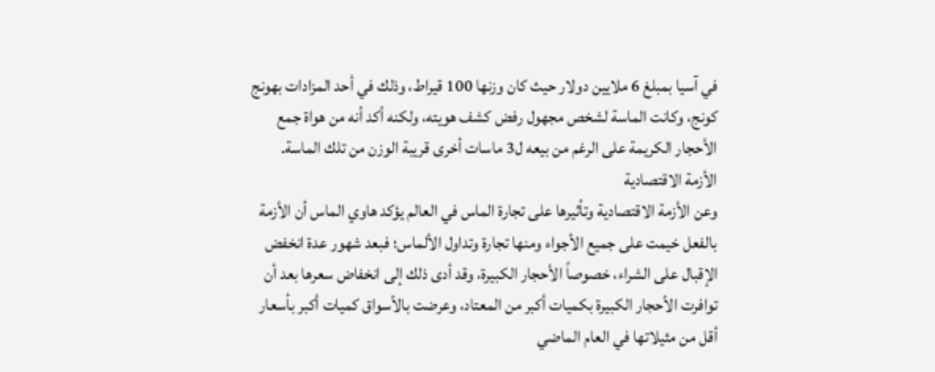في آسيا بمبلغ 6 ملايين دولار حيث كان وزنها 100 قيراط، وذلك في أحد المزادات بهونج كونج، وكانت الماسة لشخص مجهول رفض كشف هويته، ولكنه أكد أنه من هواة جمع الأحجار الكريمة على الرغم من بيعه ل3 ماسات أخرى قريبة الوزن من تلك الماسة.
الأزمة الاقتصادية
وعن الأزمة الاقتصادية وتأثيرها على تجارة الماس في العالم يؤكد هاوي الماس أن الأزمة بالفعل خيمت على جميع الأجواء ومنها تجارة وتداول الألماس؛ فبعد شهور عدة انخفض الإقبال على الشراء، خصوصاً الأحجار الكبيرة، وقد أدى ذلك إلى انخفاض سعرها بعد أن توافرت الأحجار الكبيرة بكميات أكبر من المعتاد، وعرضت بالأسواق كميات أكبر بأسعار أقل من مثيلاتها في العام الماضي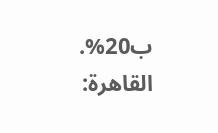ب20%.
القاهرة: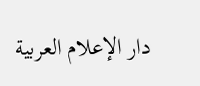دار الإعلام العربية